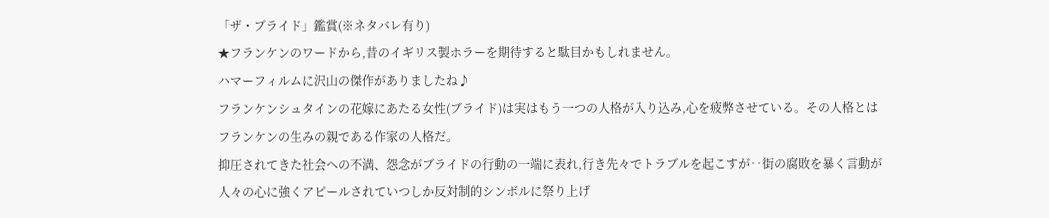「ザ・ブライド」鑑賞(※ネタバレ有り)
★フランケンのワードから,昔のイギリス製ホラーを期待すると駄目かもしれません。
ハマーフィルムに沢山の傑作がありましたね♪
フランケンシュタインの花嫁にあたる女性(ブライド)は実はもう一つの人格が入り込み,心を疲弊させている。その人格とはフランケンの生みの親である作家の人格だ。
抑圧されてきた社会への不満、怨念がブライドの行動の一端に表れ,行き先々でトラブルを起こすが‥街の腐敗を暴く言動が人々の心に強くアピールされていつしか反対制的シンボルに祭り上げ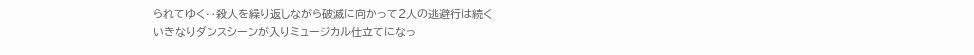られてゆく‥殺人を繰り返しながら破滅に向かって2人の逃避行は続く
いきなりダンスシーンが入りミュージカル仕立てになっ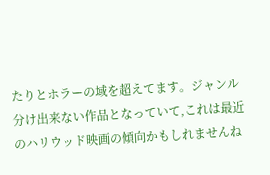たりとホラーの域を超えてます。ジャンル分け出来ない作品となっていて,これは最近のハリウッド映画の傾向かもしれませんね